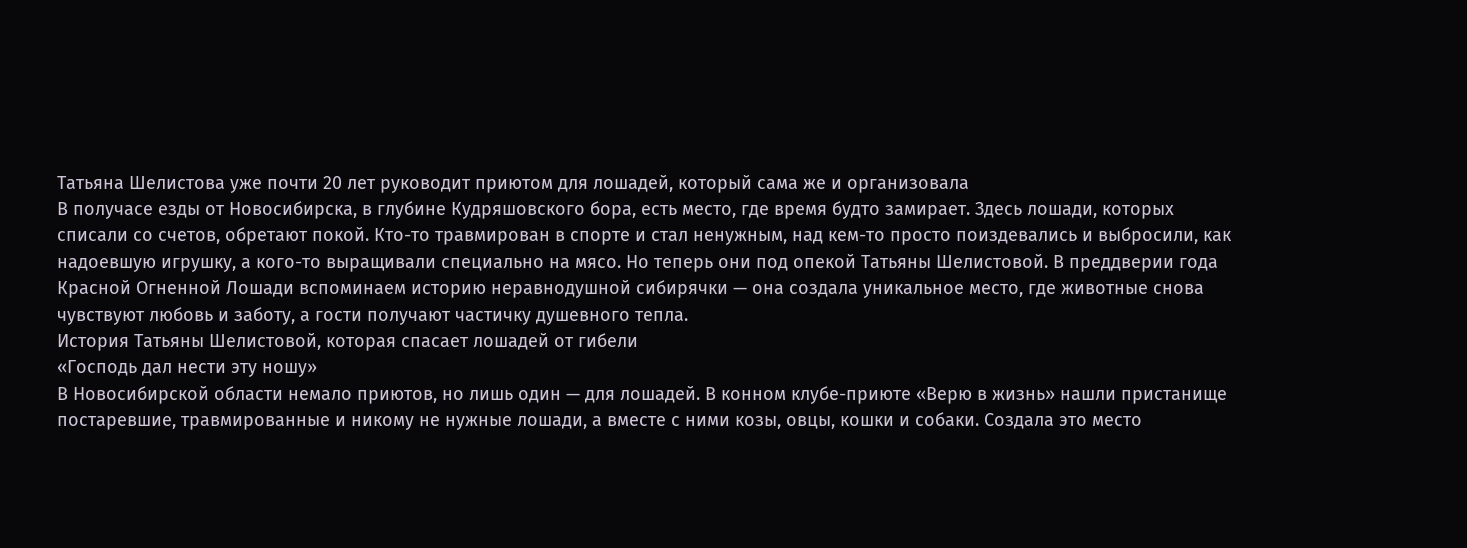Татьяна Шелистова уже почти 20 лет руководит приютом для лошадей, который сама же и организовала
В получасе езды от Новосибирска, в глубине Кудряшовского бора, есть место, где время будто замирает. Здесь лошади, которых списали со счетов, обретают покой. Кто-то травмирован в спорте и стал ненужным, над кем-то просто поиздевались и выбросили, как надоевшую игрушку, а кого-то выращивали специально на мясо. Но теперь они под опекой Татьяны Шелистовой. В преддверии года Красной Огненной Лошади вспоминаем историю неравнодушной сибирячки — она создала уникальное место, где животные снова чувствуют любовь и заботу, а гости получают частичку душевного тепла.
История Татьяны Шелистовой, которая спасает лошадей от гибели
«Господь дал нести эту ношу»
В Новосибирской области немало приютов, но лишь один — для лошадей. В конном клубе-приюте «Верю в жизнь» нашли пристанище постаревшие, травмированные и никому не нужные лошади, а вместе с ними козы, овцы, кошки и собаки. Создала это место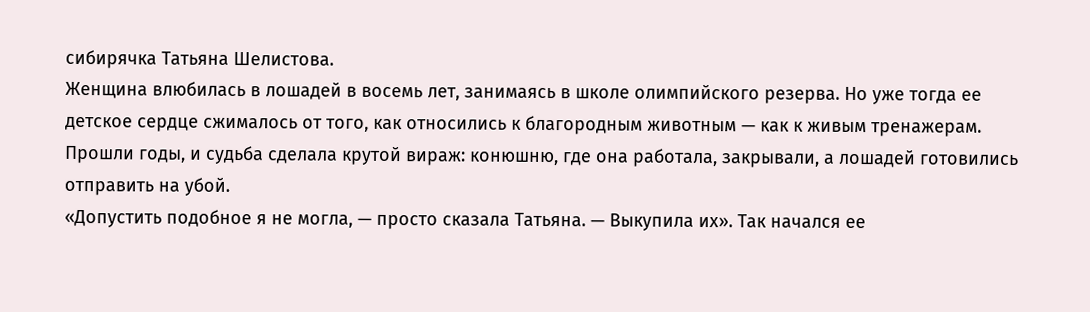сибирячка Татьяна Шелистова.
Женщина влюбилась в лошадей в восемь лет, занимаясь в школе олимпийского резерва. Но уже тогда ее детское сердце сжималось от того, как относились к благородным животным — как к живым тренажерам. Прошли годы, и судьба сделала крутой вираж: конюшню, где она работала, закрывали, а лошадей готовились отправить на убой.
«Допустить подобное я не могла, — просто сказала Татьяна. — Выкупила их». Так начался ее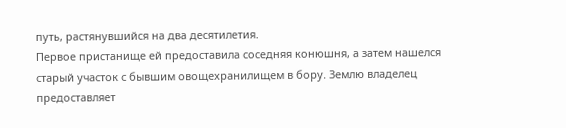путь, растянувшийся на два десятилетия.
Первое пристанище ей предоставила соседняя конюшня, а затем нашелся старый участок с бывшим овощехранилищем в бору. Землю владелец предоставляет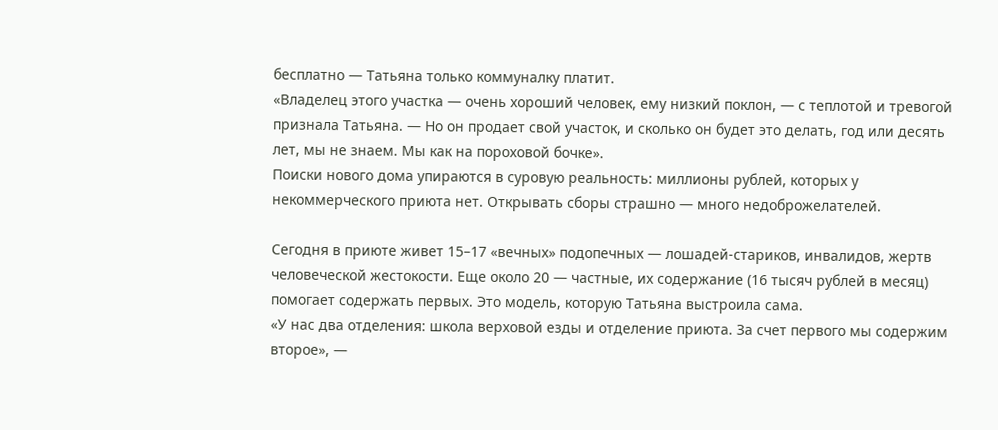бесплатно — Татьяна только коммуналку платит.
«Владелец этого участка — очень хороший человек, ему низкий поклон, — с теплотой и тревогой признала Татьяна. — Но он продает свой участок, и сколько он будет это делать, год или десять лет, мы не знаем. Мы как на пороховой бочке».
Поиски нового дома упираются в суровую реальность: миллионы рублей, которых у некоммерческого приюта нет. Открывать сборы страшно — много недоброжелателей.

Сегодня в приюте живет 15–17 «вечных» подопечных — лошадей-стариков, инвалидов, жертв человеческой жестокости. Еще около 20 — частные, их содержание (16 тысяч рублей в месяц) помогает содержать первых. Это модель, которую Татьяна выстроила сама.
«У нас два отделения: школа верховой езды и отделение приюта. За счет первого мы содержим второе», —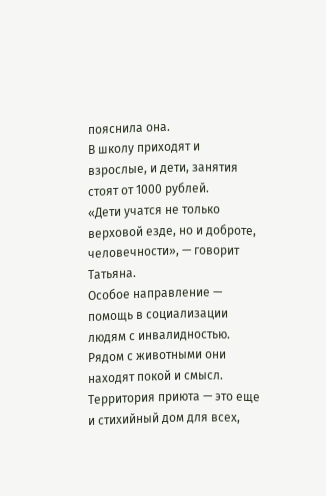пояснила она.
В школу приходят и взрослые, и дети, занятия стоят от 1000 рублей.
«Дети учатся не только верховой езде, но и доброте, человечности», — говорит Татьяна.
Особое направление — помощь в социализации людям с инвалидностью. Рядом с животными они находят покой и смысл.
Территория приюта — это еще и стихийный дом для всех,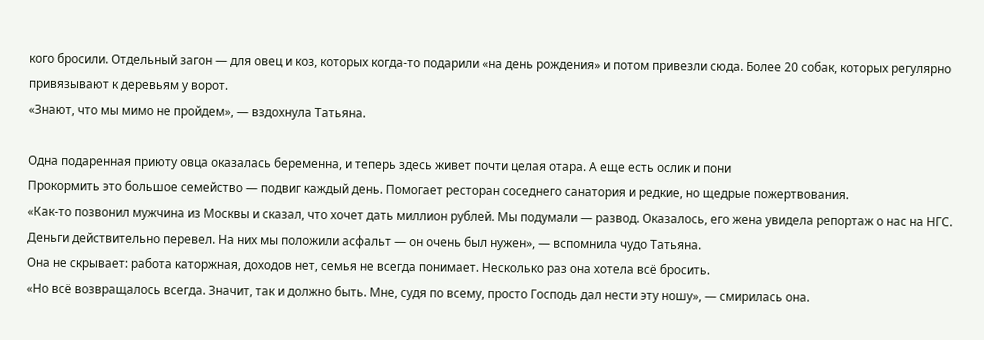кого бросили. Отдельный загон — для овец и коз, которых когда-то подарили «на день рождения» и потом привезли сюда. Более 20 собак, которых регулярно привязывают к деревьям у ворот.
«Знают, что мы мимо не пройдем», — вздохнула Татьяна.

Одна подаренная приюту овца оказалась беременна, и теперь здесь живет почти целая отара. А еще есть ослик и пони
Прокормить это большое семейство — подвиг каждый день. Помогает ресторан соседнего санатория и редкие, но щедрые пожертвования.
«Как-то позвонил мужчина из Москвы и сказал, что хочет дать миллион рублей. Мы подумали — развод. Оказалось, его жена увидела репортаж о нас на НГС. Деньги действительно перевел. На них мы положили асфальт — он очень был нужен», — вспомнила чудо Татьяна.
Она не скрывает: работа каторжная, доходов нет, семья не всегда понимает. Несколько раз она хотела всё бросить.
«Но всё возвращалось всегда. Значит, так и должно быть. Мне, судя по всему, просто Господь дал нести эту ношу», — смирилась она.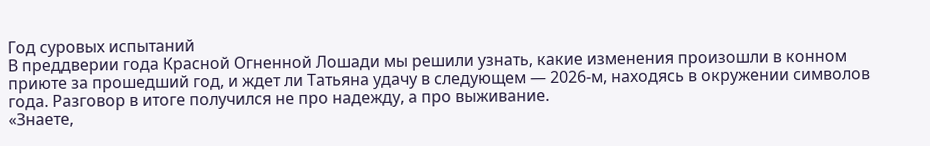Год суровых испытаний
В преддверии года Красной Огненной Лошади мы решили узнать, какие изменения произошли в конном приюте за прошедший год, и ждет ли Татьяна удачу в следующем — 2026-м, находясь в окружении символов года. Разговор в итоге получился не про надежду, а про выживание.
«Знаете,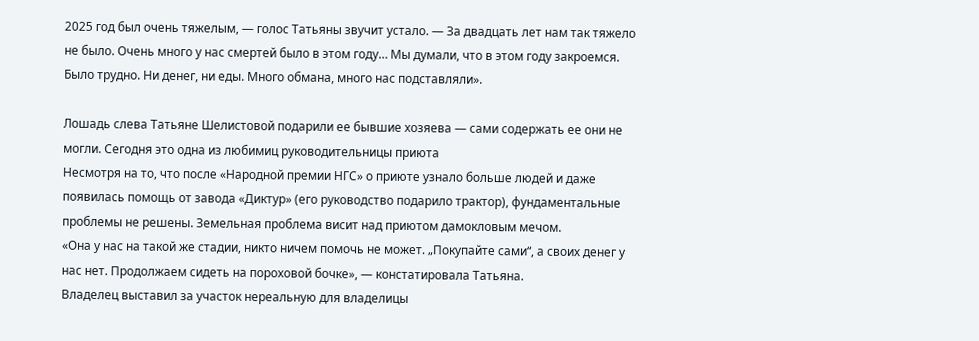2025 год был очень тяжелым, — голос Татьяны звучит устало. — За двадцать лет нам так тяжело не было. Очень много у нас смертей было в этом году… Мы думали, что в этом году закроемся. Было трудно. Ни денег, ни еды. Много обмана, много нас подставляли».

Лошадь слева Татьяне Шелистовой подарили ее бывшие хозяева — сами содержать ее они не могли. Сегодня это одна из любимиц руководительницы приюта
Несмотря на то, что после «Народной премии НГС» о приюте узнало больше людей и даже появилась помощь от завода «Диктур» (его руководство подарило трактор), фундаментальные проблемы не решены. Земельная проблема висит над приютом дамокловым мечом.
«Она у нас на такой же стадии, никто ничем помочь не может. „Покупайте сами“, а своих денег у нас нет. Продолжаем сидеть на пороховой бочке», — констатировала Татьяна.
Владелец выставил за участок нереальную для владелицы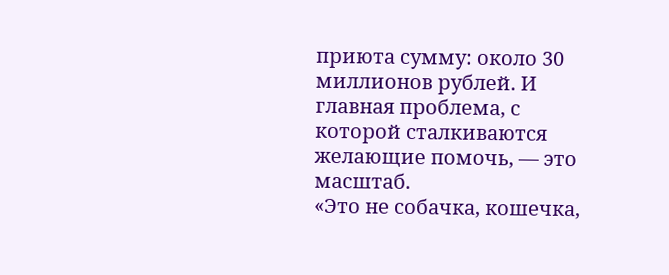приюта сумму: около 30 миллионов рублей. И главная проблема, с которой сталкиваются желающие помочь, — это масштаб.
«Это не собачка, кошечка,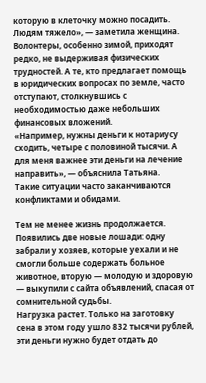которую в клеточку можно посадить. Людям тяжело», — заметила женщина.
Волонтеры, особенно зимой, приходят редко, не выдерживая физических трудностей. А те, кто предлагает помощь в юридических вопросах по земле, часто отступают, столкнувшись с необходимостью даже небольших финансовых вложений.
«Например, нужны деньги к нотариусу сходить, четыре с половиной тысячи. А для меня важнее эти деньги на лечение направить», — объяснила Татьяна.
Такие ситуации часто заканчиваются конфликтами и обидами.

Тем не менее жизнь продолжается. Появились две новые лошади: одну забрали у хозяев, которые уехали и не смогли больше содержать больное животное, вторую — молодую и здоровую — выкупили с сайта объявлений, спасая от сомнительной судьбы.
Нагрузка растет. Только на заготовку сена в этом году ушло 832 тысячи рублей, эти деньги нужно будет отдать до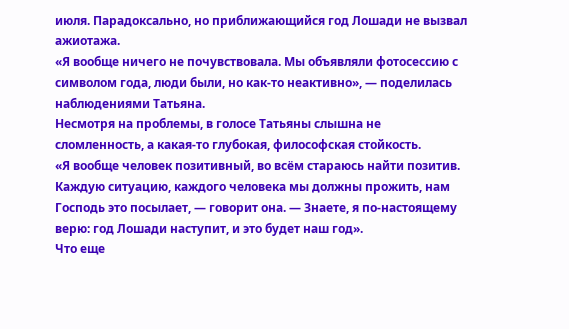июля. Парадоксально, но приближающийся год Лошади не вызвал ажиотажа.
«Я вообще ничего не почувствовала. Мы объявляли фотосессию с символом года, люди были, но как-то неактивно», — поделилась наблюдениями Татьяна.
Несмотря на проблемы, в голосе Татьяны слышна не сломленность, а какая-то глубокая, философская стойкость.
«Я вообще человек позитивный, во всём стараюсь найти позитив. Каждую ситуацию, каждого человека мы должны прожить, нам Господь это посылает, — говорит она. — Знаете, я по-настоящему верю: год Лошади наступит, и это будет наш год».
Что еще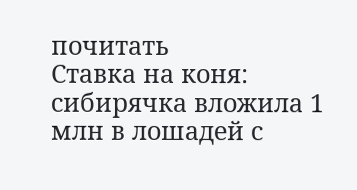почитать
Ставка на коня: сибирячка вложила 1 млн в лошадей с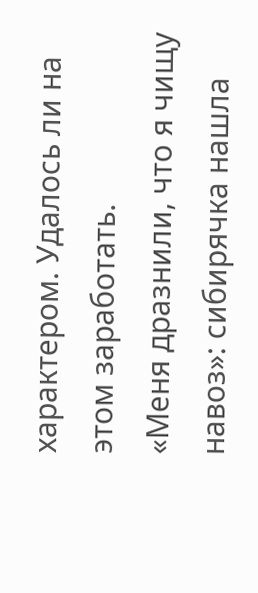характером. Удалось ли на этом заработать.
«Меня дразнили, что я чищу навоз»: сибирячка нашла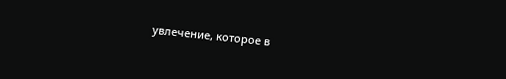увлечение, которое в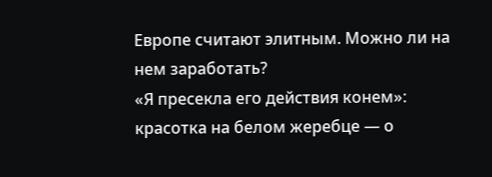Европе считают элитным. Можно ли на нем заработать?
«Я пресекла его действия конем»: красотка на белом жеребце — о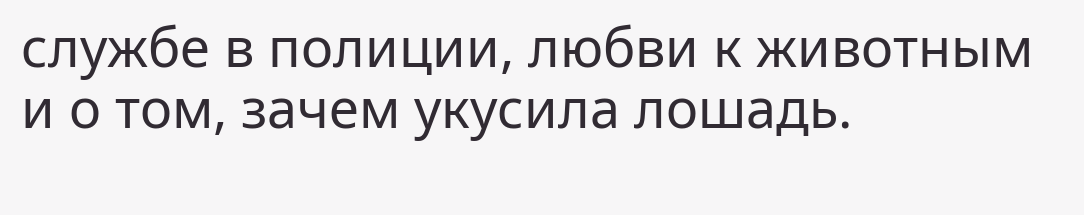службе в полиции, любви к животным и о том, зачем укусила лошадь.